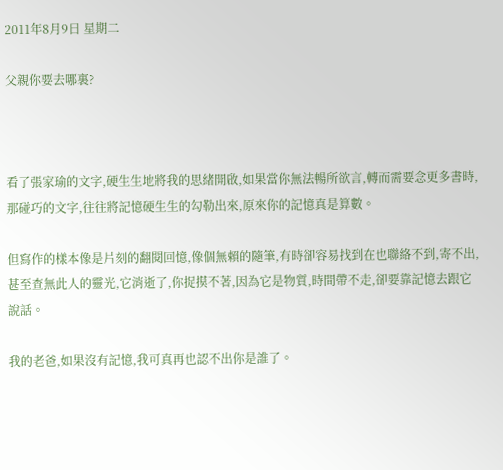2011年8月9日 星期二

父親你要去哪裏?



看了張家瑜的文字,硬生生地將我的思緒開啟,如果當你無法暢所欲言,轉而需要念更多書時,那碰巧的文字,往往將記憶硬生生的勾勒出來,原來你的記憶真是算數。

但寫作的樣本像是片刻的翻閱回憶,像個無賴的隨筆,有時卻容易找到在也聯絡不到,寄不出,甚至查無此人的靈光,它消逝了,你捉摸不著,因為它是物質,時間帶不走,卻要靠記憶去跟它說話。

我的老爸,如果沒有記憶,我可真再也認不出你是誰了。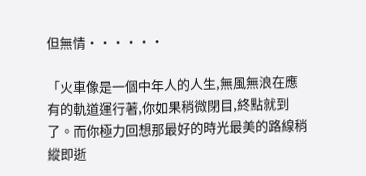但無情‧‧‧‧‧‧

「火車像是一個中年人的人生,無風無浪在應有的軌道運行著,你如果稍微閉目,終點就到了。而你極力回想那最好的時光最美的路線稍縱即逝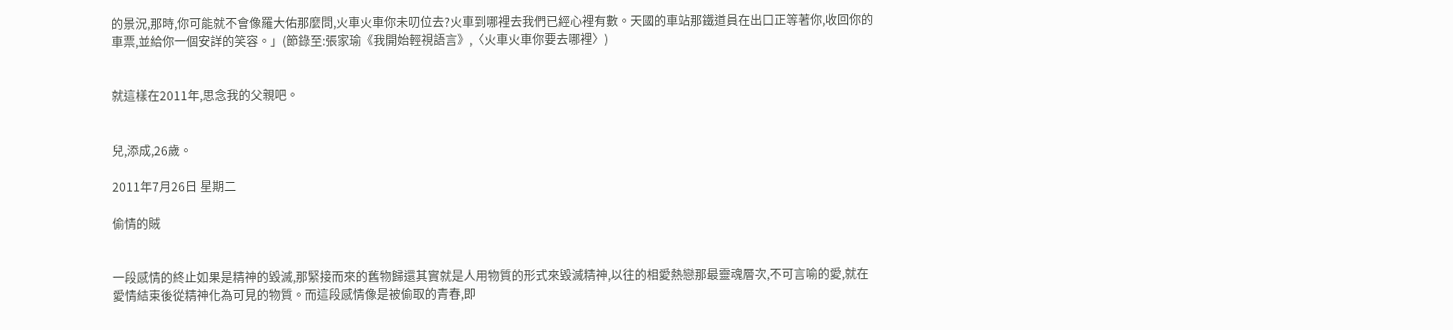的景況,那時,你可能就不會像羅大佑那麼問,火車火車你未叨位去?火車到哪裡去我們已經心裡有數。天國的車站那鐵道員在出口正等著你,收回你的車票,並給你一個安詳的笑容。」(節錄至:張家瑜《我開始輕視語言》,〈火車火車你要去哪裡〉)


就這樣在2011年,思念我的父親吧。


兒,添成,26歲。

2011年7月26日 星期二

偷情的賊


一段感情的終止如果是精神的毀滅,那緊接而來的舊物歸還其實就是人用物質的形式來毀滅精神,以往的相愛熱戀那最靈魂層次,不可言喻的愛,就在愛情結束後從精神化為可見的物質。而這段感情像是被偷取的青春,即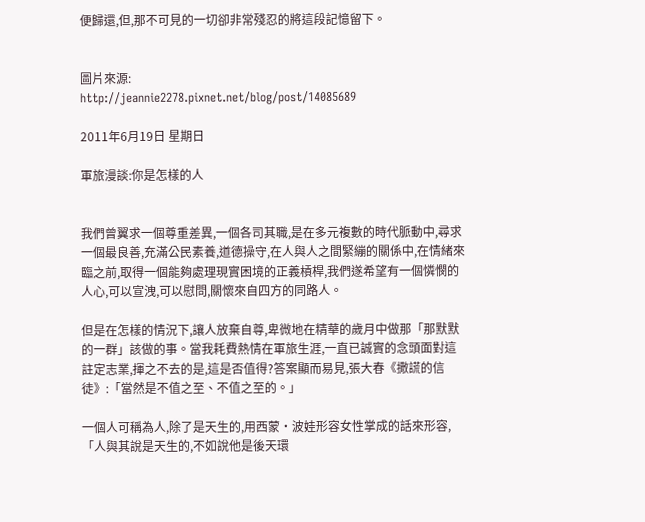便歸還,但,那不可見的一切卻非常殘忍的將這段記憶留下。


圖片來源:
http://jeannie2278.pixnet.net/blog/post/14085689

2011年6月19日 星期日

軍旅漫談:你是怎樣的人


我們曾翼求一個尊重差異,一個各司其職,是在多元複數的時代脈動中,尋求一個最良善,充滿公民素養,道德操守,在人與人之間緊繃的關係中,在情緒來臨之前,取得一個能夠處理現實困境的正義槓桿,我們遂希望有一個憐憫的人心,可以宣洩,可以慰問,關懷來自四方的同路人。

但是在怎樣的情況下,讓人放棄自尊,卑微地在精華的歲月中做那「那默默的一群」該做的事。當我耗費熱情在軍旅生涯,一直已誠實的念頭面對這註定志業,揮之不去的是,這是否值得?答案顯而易見,張大春《撒謊的信徒》:「當然是不值之至、不值之至的。」

一個人可稱為人,除了是天生的,用西蒙‧波娃形容女性掌成的話來形容,「人與其說是天生的,不如說他是後天環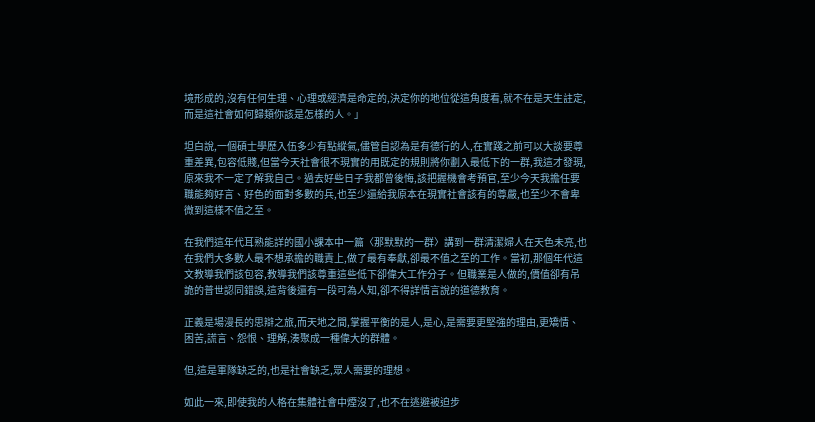境形成的,沒有任何生理、心理或經濟是命定的,決定你的地位從這角度看,就不在是天生註定,而是這社會如何歸類你該是怎樣的人。」

坦白說,一個碩士學歷入伍多少有點縱氣,儘管自認為是有德行的人,在實踐之前可以大談要尊重差異,包容低賤,但當今天社會很不現實的用既定的規則將你劃入最低下的一群,我這才發現,原來我不一定了解我自己。過去好些日子我都曾後悔,該把握機會考預官,至少今天我擔任要職能夠好言、好色的面對多數的兵,也至少還給我原本在現實社會該有的尊嚴,也至少不會卑微到這樣不值之至。

在我們這年代耳熟能詳的國小課本中一篇〈那默默的一群〉講到一群清潔婦人在天色未亮,也在我們大多數人最不想承擔的職責上,做了最有奉獻,卻最不值之至的工作。當初,那個年代這文教導我們該包容,教導我們該尊重這些低下卻偉大工作分子。但職業是人做的,價值卻有吊詭的普世認同錯誤,這背後還有一段可為人知,卻不得詳情言說的道德教育。

正義是場漫長的思辯之旅,而天地之間,掌握平衡的是人,是心,是需要更堅強的理由,更矯情、困苦,謊言、怨恨、理解,湊聚成一種偉大的群體。

但,這是軍隊缺乏的,也是社會缺乏,眾人需要的理想。

如此一來,即使我的人格在集體社會中煙沒了,也不在逃避被迫步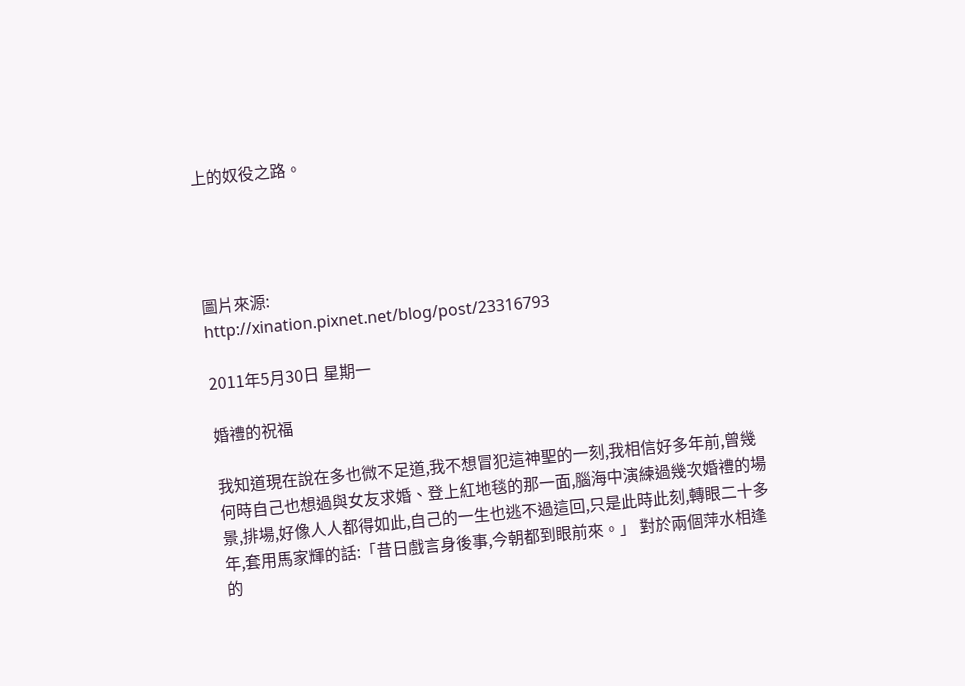上的奴役之路。




圖片來源:
http://xination.pixnet.net/blog/post/23316793

2011年5月30日 星期一

婚禮的祝福

我知道現在說在多也微不足道,我不想冒犯這神聖的一刻,我相信好多年前,曾幾何時自己也想過與女友求婚、登上紅地毯的那一面,腦海中演練過幾次婚禮的場景,排場,好像人人都得如此,自己的一生也逃不過這回,只是此時此刻,轉眼二十多年,套用馬家輝的話:「昔日戲言身後事,今朝都到眼前來。」 對於兩個萍水相逢的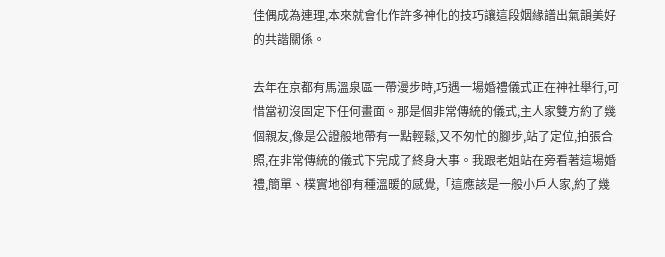佳偶成為連理,本來就會化作許多神化的技巧讓這段姻緣譜出氣韻美好的共諧關係。

去年在京都有馬溫泉區一帶漫步時,巧遇一場婚禮儀式正在神社舉行,可惜當初沒固定下任何畫面。那是個非常傳統的儀式,主人家雙方約了幾個親友,像是公證般地帶有一點輕鬆,又不匆忙的腳步,站了定位,拍張合照,在非常傳統的儀式下完成了終身大事。我跟老姐站在旁看著這場婚禮,簡單、樸實地卻有種溫暖的感覺,「這應該是一般小戶人家,約了幾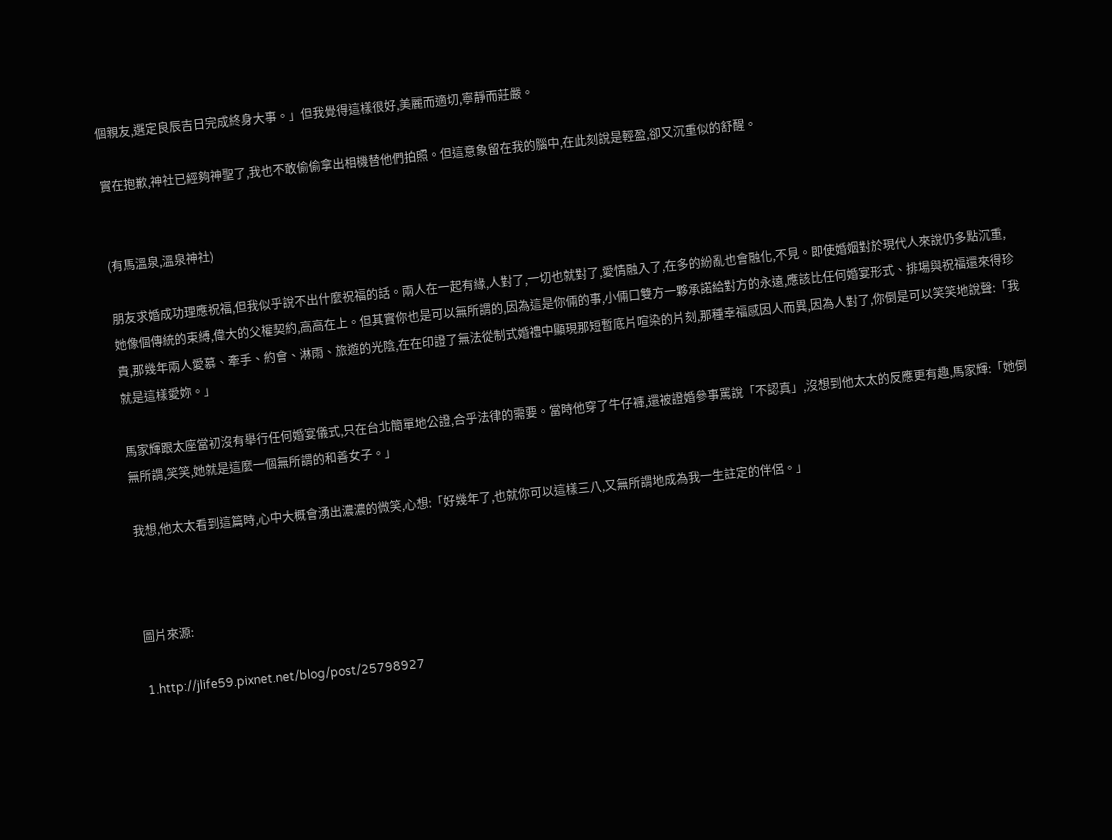個親友,選定良辰吉日完成終身大事。」但我覺得這樣很好,美麗而適切,寧靜而莊嚴。

實在抱歉,神社已經夠神聖了,我也不敢偷偷拿出相機替他們拍照。但這意象留在我的腦中,在此刻說是輕盈,卻又沉重似的舒醒。


(有馬溫泉,溫泉神社)

朋友求婚成功理應祝福,但我似乎說不出什麼祝福的話。兩人在一起有緣,人對了,一切也就對了,愛情融入了,在多的紛亂也會融化,不見。即使婚姻對於現代人來說仍多點沉重,她像個傳統的束縛,偉大的父權契約,高高在上。但其實你也是可以無所謂的,因為這是你倆的事,小倆口雙方一夥承諾給對方的永遠,應該比任何婚宴形式、排場與祝福還來得珍貴,那幾年兩人愛慕、牽手、約會、淋雨、旅遊的光陰,在在印證了無法從制式婚禮中顯現那短暫底片喧染的片刻,那種幸福感因人而異,因為人對了,你倒是可以笑笑地說聲:「我就是這樣愛妳。」

馬家輝跟太座當初沒有舉行任何婚宴儀式,只在台北簡單地公證,合乎法律的需要。當時他穿了牛仔褲,還被證婚參事罵說「不認真」,沒想到他太太的反應更有趣,馬家輝:「她倒無所謂,笑笑,她就是這麼一個無所謂的和善女子。」

我想,他太太看到這篇時,心中大概會湧出濃濃的微笑,心想:「好幾年了,也就你可以這樣三八,又無所謂地成為我一生註定的伴侶。」



圖片來源:

1.http://jlife59.pixnet.net/blog/post/25798927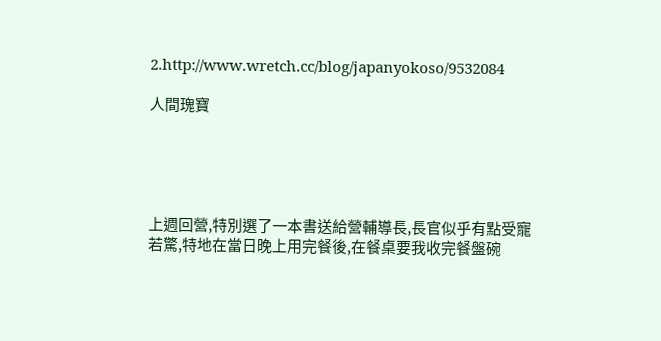2.http://www.wretch.cc/blog/japanyokoso/9532084

人間瑰寶





上週回營,特別選了一本書送給營輔導長,長官似乎有點受寵若驚,特地在當日晚上用完餐後,在餐桌要我收完餐盤碗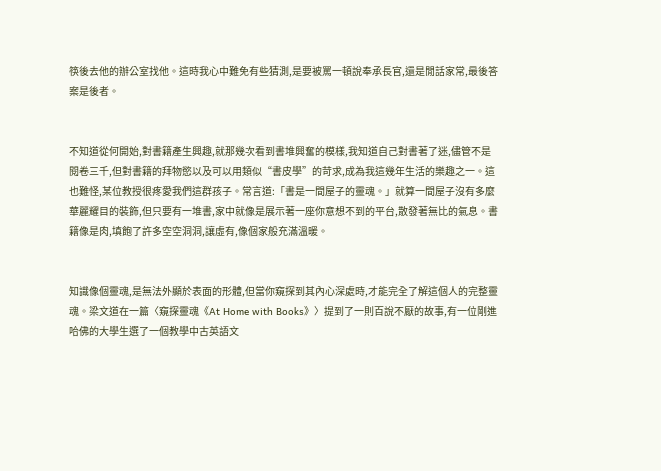筷後去他的辦公室找他。這時我心中難免有些猜測,是要被罵一頓說奉承長官,還是閒話家常,最後答案是後者。


不知道從何開始,對書籍產生興趣,就那幾次看到書堆興奮的模樣,我知道自己對書著了迷,儘管不是閱卷三千,但對書籍的拜物慾以及可以用類似“書皮學”的苛求,成為我這幾年生活的樂趣之一。這也難怪,某位教授很疼愛我們這群孩子。常言道:「書是一間屋子的靈魂。」就算一間屋子沒有多麼華麗耀目的裝飾,但只要有一堆書,家中就像是展示著一座你意想不到的平台,散發著無比的氣息。書籍像是肉,填飽了許多空空洞洞,讓虛有,像個家般充滿溫暖。


知識像個靈魂,是無法外顯於表面的形體,但當你窺探到其內心深處時,才能完全了解這個人的完整靈魂。梁文道在一篇〈窺探靈魂《At Home with Books》〉提到了一則百說不厭的故事,有一位剛進哈佛的大學生選了一個教學中古英語文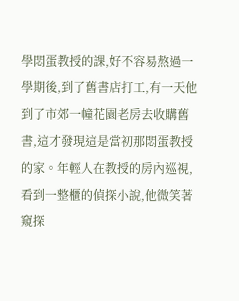學悶蛋教授的課,好不容易熬過一學期後,到了舊書店打工,有一天他到了市郊一幢花園老房去收購舊書,這才發現這是當初那悶蛋教授的家。年輕人在教授的房內巡視,看到一整櫃的偵探小說,他微笑著窺探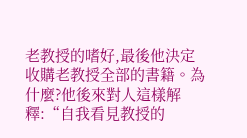老教授的嗜好,最後他決定收購老教授全部的書籍。為什麼?他後來對人這樣解釋:“自我看見教授的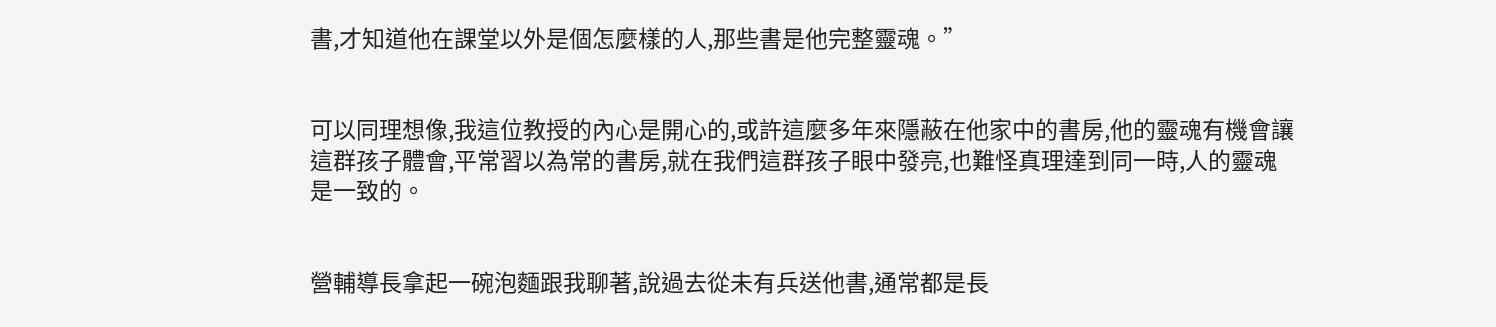書,才知道他在課堂以外是個怎麼樣的人,那些書是他完整靈魂。”


可以同理想像,我這位教授的內心是開心的,或許這麼多年來隱蔽在他家中的書房,他的靈魂有機會讓這群孩子體會,平常習以為常的書房,就在我們這群孩子眼中發亮,也難怪真理達到同一時,人的靈魂是一致的。


營輔導長拿起一碗泡麵跟我聊著,說過去從未有兵送他書,通常都是長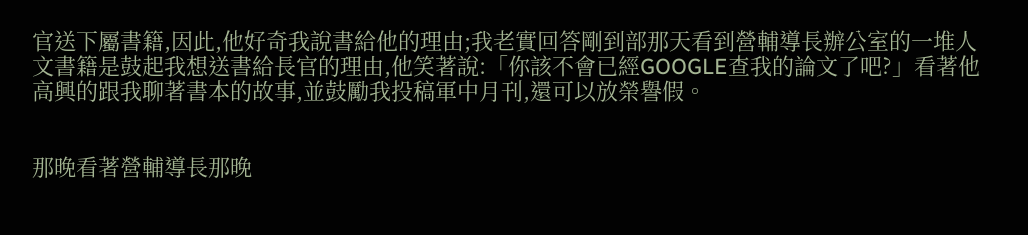官送下屬書籍,因此,他好奇我說書給他的理由;我老實回答剛到部那天看到營輔導長辦公室的一堆人文書籍是鼓起我想送書給長官的理由,他笑著說:「你該不會已經GOOGLE查我的論文了吧?」看著他高興的跟我聊著書本的故事,並鼓勵我投稿軍中月刊,還可以放榮譽假。


那晚看著營輔導長那晚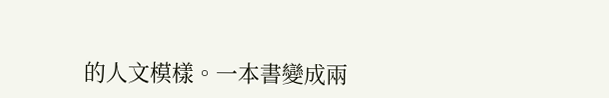的人文模樣。一本書變成兩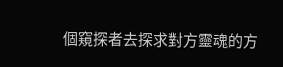個窺探者去探求對方靈魂的方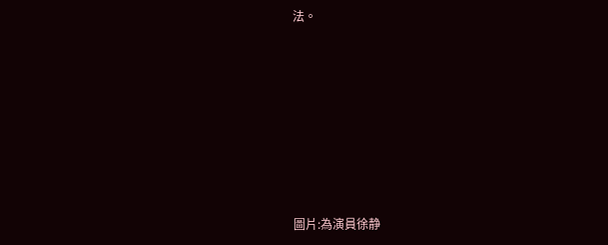法。








圖片:為演員徐静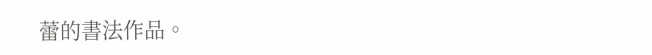蕾的書法作品。